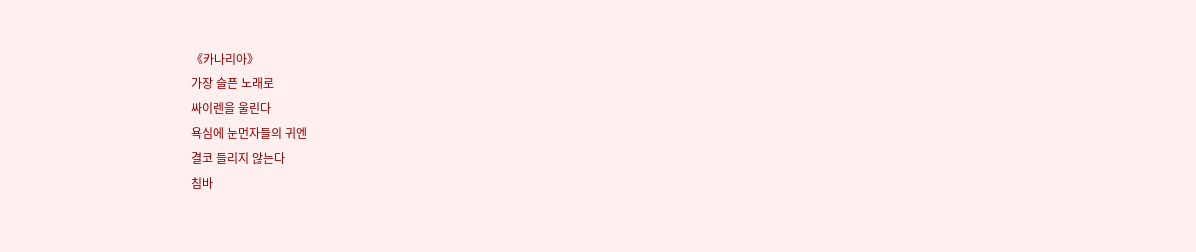《카나리아》
가장 슬픈 노래로
싸이렌을 울린다
욕심에 눈먼자들의 귀엔
결코 들리지 않는다
침바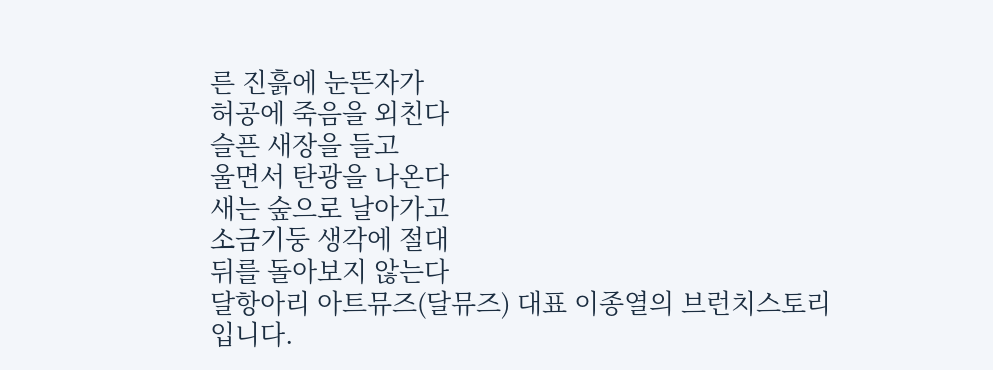른 진흙에 눈뜬자가
허공에 죽음을 외친다
슬픈 새장을 들고
울면서 탄광을 나온다
새는 숲으로 날아가고
소금기둥 생각에 절대
뒤를 돌아보지 않는다
달항아리 아트뮤즈(달뮤즈) 대표 이종열의 브런치스토리입니다.